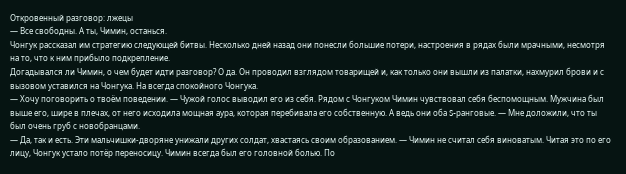Откровенный разговор: лжецы
— Все свободны. А ты, Чимин, останься.
Чонгук рассказал им стратегию следующей битвы. Несколько дней назад они понесли большие потери, настроения в рядах были мрачными, несмотря на то, что к ним прибыло подкрепление.
Догадывался ли Чимин, о чем будет идти разговор? О да. Он проводил взглядом товарищей и, как только они вышли из палатки, нахмурил брови и с вызовом уставился на Чонгука. На всегда спокойного Чонгука.
— Хочу поговорить о твоём поведении. — Чужой голос выводил его из себя. Рядом с Чонгуком Чимин чувствовал себя беспомощным. Мужчина был выше его, шире в плечах, от него исходила мощная аура, которая перебивала его собственную. А ведь они оба S-ранговые. — Мне доложили, что ты был очень груб с новобранцами.
— Да, так и есть. Эти мальчишки-дворяне унижали других солдат, хвастаясь своим образованием. — Чимин не считал себя виноватым. Читая это по его лицу, Чонгук устало потёр переносицу. Чимин всегда был его головной болью. По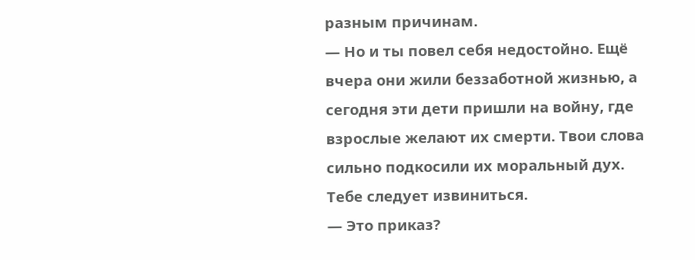разным причинам.
— Но и ты повел себя недостойно. Ещё вчера они жили беззаботной жизнью, а сегодня эти дети пришли на войну, где взрослые желают их смерти. Твои слова сильно подкосили их моральный дух. Тебе следует извиниться.
— Это приказ?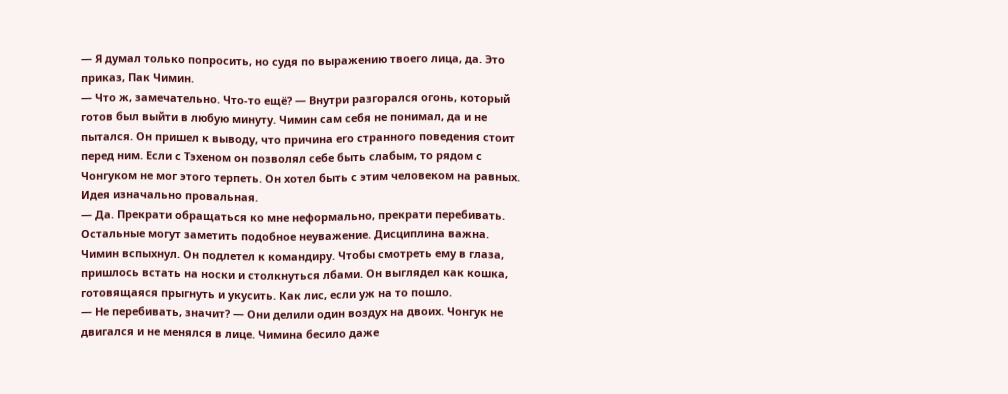— Я думал только попросить, но судя по выражению твоего лица, да. Это приказ, Пак Чимин.
— Что ж, замечательно. Что-то ещё? — Внутри разгорался огонь, который готов был выйти в любую минуту. Чимин сам себя не понимал, да и не пытался. Он пришел к выводу, что причина его странного поведения стоит перед ним. Если с Тэхеном он позволял себе быть слабым, то рядом с Чонгуком не мог этого терпеть. Он хотел быть с этим человеком на равных. Идея изначально провальная.
— Да. Прекрати обращаться ко мне неформально, прекрати перебивать. Остальные могут заметить подобное неуважение. Дисциплина важна.
Чимин вспыхнул. Он подлетел к командиру. Чтобы смотреть ему в глаза, пришлось встать на носки и столкнуться лбами. Он выглядел как кошка, готовящаяся прыгнуть и укусить. Как лис, если уж на то пошло.
— Не перебивать, значит? — Они делили один воздух на двоих. Чонгук не двигался и не менялся в лице. Чимина бесило даже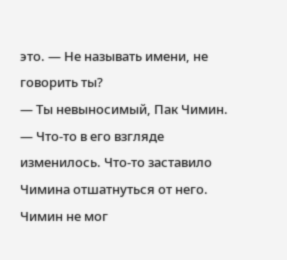это. — Не называть имени, не говорить ты?
— Ты невыносимый, Пак Чимин. — Что-то в его взгляде изменилось. Что-то заставило Чимина отшатнуться от него. Чимин не мог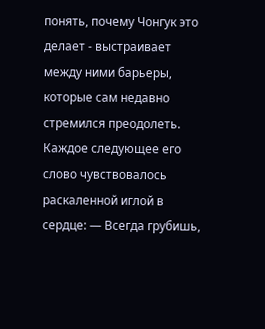понять, почему Чонгук это делает - выстраивает между ними барьеры, которые сам недавно стремился преодолеть. Каждое следующее его слово чувствовалось раскаленной иглой в сердце: — Всегда грубишь,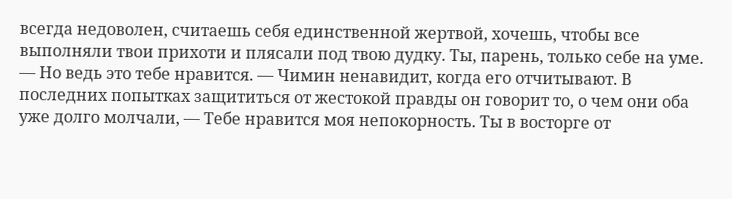всегда недоволен, считаешь себя единственной жертвой, хочешь, чтобы все выполняли твои прихоти и плясали под твою дудку. Ты, парень, только себе на уме.
— Но ведь это тебе нравится. — Чимин ненавидит, когда его отчитывают. В последних попытках защититься от жестокой правды он говорит то, о чем они оба уже долго молчали, — Тебе нравится моя непокорность. Ты в восторге от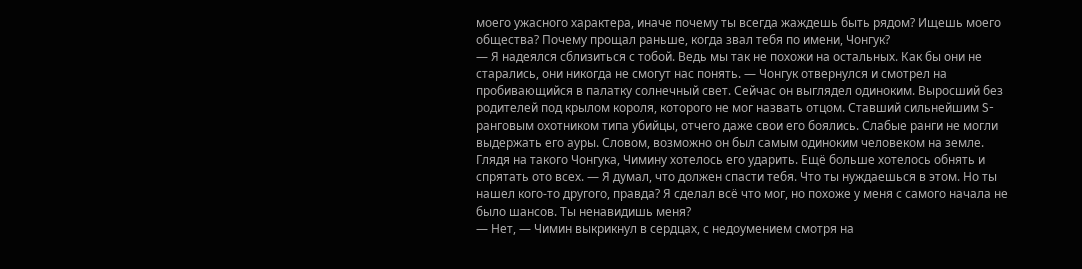моего ужасного характера, иначе почему ты всегда жаждешь быть рядом? Ищешь моего общества? Почему прощал раньше, когда звал тебя по имени, Чонгук?
— Я надеялся сблизиться с тобой. Ведь мы так не похожи на остальных. Как бы они не старались, они никогда не смогут нас понять. — Чонгук отвернулся и смотрел на пробивающийся в палатку солнечный свет. Сейчас он выглядел одиноким. Выросший без родителей под крылом короля, которого не мог назвать отцом. Ставший сильнейшим S-ранговым охотником типа убийцы, отчего даже свои его боялись. Слабые ранги не могли выдержать его ауры. Словом, возможно он был самым одиноким человеком на земле. Глядя на такого Чонгука, Чимину хотелось его ударить. Ещё больше хотелось обнять и спрятать ото всех. — Я думал, что должен спасти тебя. Что ты нуждаешься в этом. Но ты нашел кого-то другого, правда? Я сделал всё что мог, но похоже у меня с самого начала не было шансов. Ты ненавидишь меня?
— Нет, — Чимин выкрикнул в сердцах, с недоумением смотря на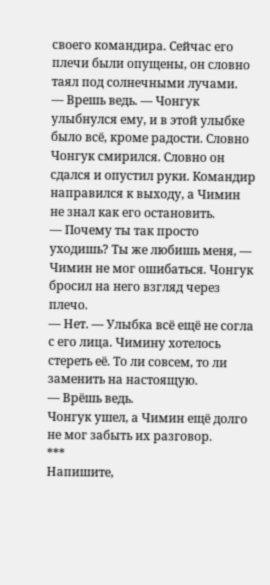своего командира. Сейчас его плечи были опущены, он словно таял под солнечными лучами.
— Врешь ведь. — Чонгук улыбнулся ему, и в этой улыбке было всё, кроме радости. Словно Чонгук смирился. Словно он сдался и опустил руки. Командир направился к выходу, а Чимин не знал как его остановить.
— Почему ты так просто уходишь? Ты же любишь меня, — Чимин не мог ошибаться. Чонгук бросил на него взгляд через плечо.
— Нет. — Улыбка всё ещё не согла с его лица. Чимину хотелось стереть её. То ли совсем, то ли заменить на настоящую.
— Врёшь ведь.
Чонгук ушел, а Чимин ещё долго не мог забыть их разговор.
***
Напишите,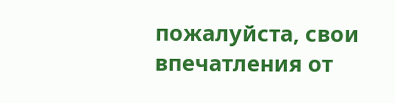пожалуйста, свои
впечатления от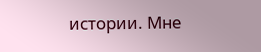истории. Мне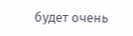будет очень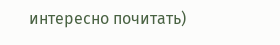интересно почитать)